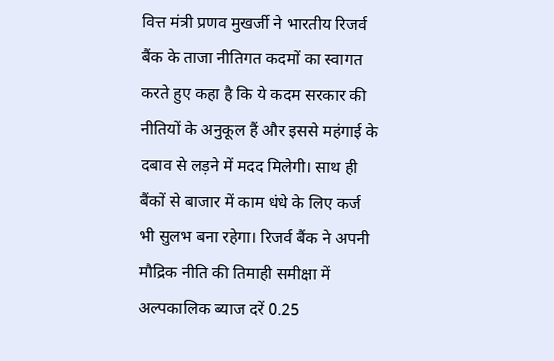वित्त मंत्री प्रणव मुखर्जी ने भारतीय रिजर्व बैंक के ताजा नीतिगत कदमों का स्वागत करते हुए कहा है कि ये कदम सरकार की नीतियों के अनुकूल हैं और इससे महंगाई के दबाव से लड़ने में मदद मिलेगी। साथ ही बैंकों से बाजार में काम धंधे के लिए कर्ज भी सुलभ बना रहेगा। रिजर्व बैंक ने अपनी मौद्रिक नीति की तिमाही समीक्षा में अल्पकालिक ब्याज दरें 0.25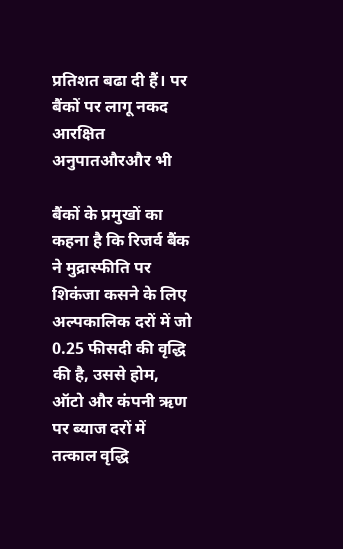प्रतिशत बढा दी हैं। पर बैंकों पर लागू नकद आरक्षित अनुपातऔरऔर भी

बैंकों के प्रमुखों का कहना है कि रिजर्व बैंक ने मुद्रास्फीति पर शिकंजा कसने के लिए अल्पकालिक दरों में जो 0.25 फीसदी की वृद्धि की है, उससे होम, ऑटो और कंपनी ऋण पर ब्याज दरों में तत्काल वृद्धि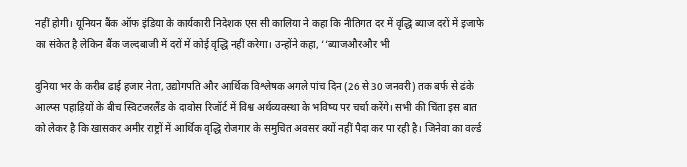नहीं होगी। यूनियन बैंक ऑफ इंडिया के कार्यकारी निदेशक एस सी कालिया ने कहा कि नीतिगत दर में वृद्धि ब्याज दरों में इजाफे का संकेत है लेकिन बैंक जल्दबाजी में दरों में कोई वृद्धि नहीं करेगा। उन्होंने कहा, ‘‘ब्याजऔरऔर भी

दुनिया भर के करीब ढाई हजार नेता, उद्योगपति और आर्थिक विश्लेषक अगले पांच दिन (26 से 30 जनवरी) तक बर्फ से ढंके आल्प्स पहाड़ियों के बीच स्विटजरलैंड के दावोस रिजॉर्ट में विश्व अर्थव्यवस्था के भविष्य पर चर्चा करेंगे। सभी की चिंता इस बात को लेकर है कि खासकर अमीर राष्ट्रों में आर्थिक वृद्धि रोजगार के समुचित अवसर क्यों नहीं पैदा कर पा रही है। जिनेवा का वर्ल्ड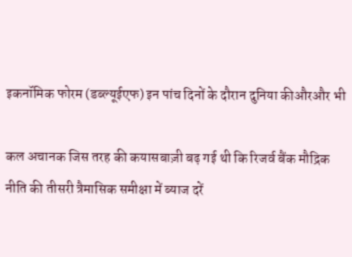इकनॉमिक फोरम (डब्ल्यूईएफ) इन पांच दिनों के दौरान दुनिया कीऔरऔर भी

कल अचानक जिस तरह की कयासबाज़ी बढ़ गई थी कि रिजर्व बैंक मौद्रिक नीति की तीसरी त्रैमासिक समीक्षा में ब्याज दरें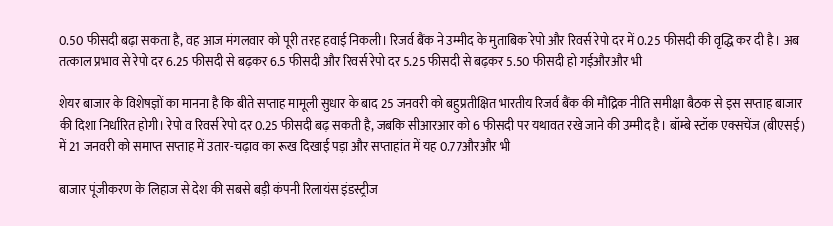0.50 फीसदी बढ़ा सकता है, वह आज मंगलवार को पूरी तरह हवाई निकली। रिजर्व बैंक ने उम्मीद के मुताबिक रेपो और रिवर्स रेपो दर में 0.25 फीसदी की वृद्धि कर दी है। अब तत्काल प्रभाव से रेपो दर 6.25 फीसदी से बढ़कर 6.5 फीसदी और रिवर्स रेपो दर 5.25 फीसदी से बढ़कर 5.50 फीसदी हो गईऔरऔर भी

शेयर बाजार के विशेषज्ञों का मानना है कि बीते सप्ताह मामूली सुधार के बाद 25 जनवरी को बहुप्रतीक्षित भारतीय रिजर्व बैंक की मौद्रिक नीति समीक्षा बैठक से इस सप्ताह बाजार की दिशा निर्धारित होगी। रेपो व रिवर्स रेपो दर 0.25 फीसदी बढ़ सकती है, जबकि सीआरआर को 6 फीसदी पर यथावत रखे जाने की उम्मीद है। बॉम्बे स्टॉक एक्सचेंज (बीएसई) में 21 जनवरी को समाप्त सप्ताह में उतार-चढ़ाव का रूख दिखाई पड़ा और सप्ताहांत में यह 0.77औरऔर भी

बाजार पूंजीकरण के लिहाज से देश की सबसे बड़ी कंपनी रिलायंस इंडस्ट्रीज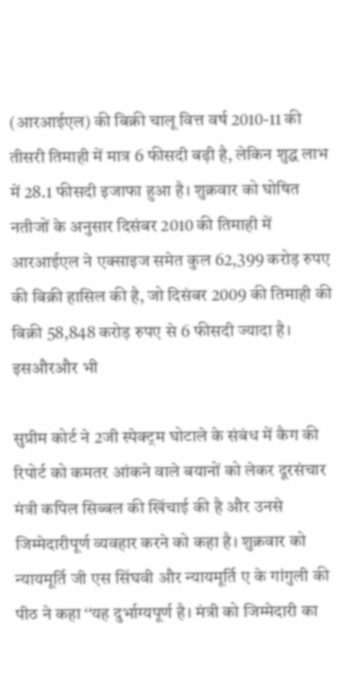(आरआईएल) की बिक्री चालू वित्त वर्ष 2010-11 की तीसरी तिमाही में मात्र 6 फीसदी बढ़ी है, लेकिन शुद्ध लाभ में 28.1 फीसदी इजाफा हुआ है। शुक्रवार को घोषित नतीजों के अनुसार दिसंबर 2010 की तिमाही में आरआईएल ने एक्साइज समेत कुल 62,399 करोड़ रुपए की बिक्री हासिल की है, जो दिसंबर 2009 की तिमाही की बिक्री 58,848 करोड़ रुपए से 6 फीसदी ज्यादा है। इसऔरऔर भी

सुप्रीम कोर्ट ने 2जी स्पेक्ट्रम घोटाले के संबंध में कैग की रिपोर्ट को कमतर आंकने वाले बयानों को लेकर दूरसंचार मंत्री कपिल सिब्बल की खिंचाई की है और उनसे जिम्मेदारीपूर्ण व्यवहार करने को कहा है। शुक्रवार को न्यायमूर्ति जी एस सिंघवी और न्यायमूर्ति ए के गांगुली की पीठ ने कहा ‘‘यह दुर्भाग्यपूर्ण है। मंत्री को जिम्मेदारी का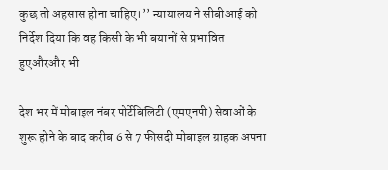कुछ तो अहसास होना चाहिए।’’ न्यायालय ने सीबीआई को निर्देश दिया कि वह किसी के भी बयानों से प्रभावित हुएऔरऔर भी

देश भर में मोबाइल नंबर पोर्टेबिलिटी (एमएनपी) सेवाओं के शुरू होने के बाद करीब 6 से 7 फीसदी मोबाइल ग्राहक अपना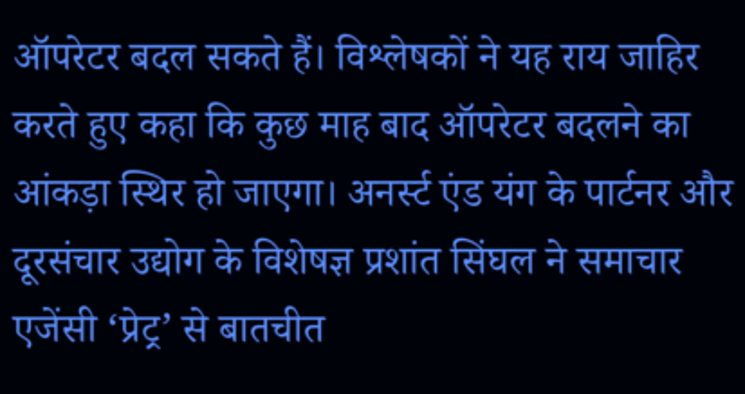ऑपरेटर बदल सकते हैं। विश्लेषकों ने यह राय जाहिर करते हुए कहा कि कुछ माह बाद ऑपरेटर बदलने का आंकड़ा स्थिर हो जाएगा। अनर्स्ट एंड यंग के पार्टनर और दूरसंचार उद्योग के विशेषज्ञ प्रशांत सिंघल ने समाचार एजेंसी ‘प्रेट्र’ से बातचीत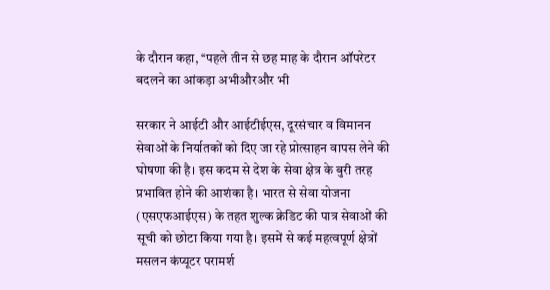के दौरान कहा, ‘‘पहले तीन से छह माह के दौरान ऑपरेटर बदलने का आंकड़ा अभीऔरऔर भी

सरकार ने आईटी और आईटीईएस, दूरसंचार व विमानन सेवाओं के निर्यातकों को दिए जा रहे प्रोत्साहन वापस लेने की घोषणा की है। इस कदम से देश के सेवा क्षेत्र के बुरी तरह प्रभावित होने की आशंका है। भारत से सेवा योजना (एसएफआईएस) के तहत शुल्क क्रेडिट की पात्र सेवाओं की सूची को छोटा किया गया है। इसमें से कई महत्वपूर्ण क्षेत्रों मसलन कंप्यूटर परामर्श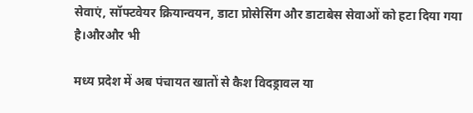सेवाएं, सॉफ्टवेयर क्रियान्वयन, डाटा प्रोसेसिंग और डाटाबेस सेवाओं को हटा दिया गया है।औरऔर भी

मध्य प्रदेश में अब पंचायत खातों से कैश विदड्रावल या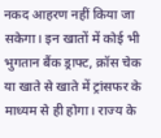नकद आहरण नहीं किया जा सकेगा। इन खातों में कोई भी भुगतान बैंक ड्राफ्ट, क्रॉस चेक या खाते से खाते में ट्रांसफर के माध्यम से ही होगा। राज्य के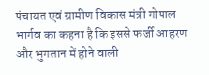पंचायत एवं ग्रामीण विकास मंत्री गोपाल भार्गव का कहना है कि इससे फर्जी आहरण और भुगतान में होने वाली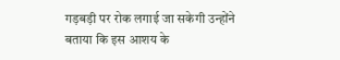गड़बड़ी पर रोक लगाई जा सकेगी उन्होंने बताया कि इस आशय के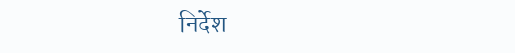निर्देश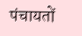पंचायतों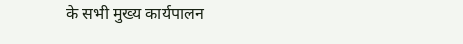के सभी मुख्य कार्यपालन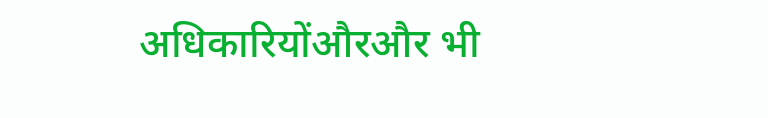अधिकारियोंऔरऔर भी